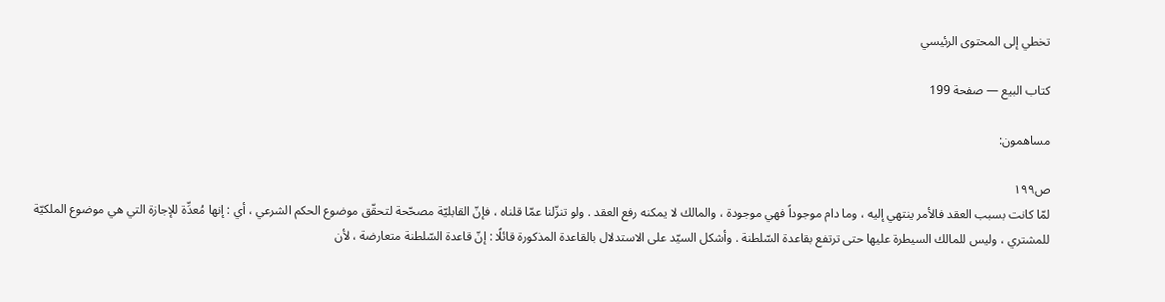تخطي إلى المحتوى الرئيسي

كتاب البيع — صفحة 199

مساهمون:

ص١٩٩
لمّا كانت بسبب العقد فالأمر ينتهي إليه ، وما دام موجوداً فهي موجودة ، والمالك لا يمكنه رفع العقد . ولو تنزّلنا عمّا قلناه ، فإنّ القابليّة مصحّحة لتحقّق موضوع الحكم الشرعي ، أي : إنها مُعدِّة للإجازة التي هي موضوع الملكيّة للمشتري ، وليس للمالك السيطرة عليها حتى ترتفع بقاعدة السّلطنة . وأشكل السيّد على الاستدلال بالقاعدة المذكورة قائلًا : إنّ قاعدة السّلطنة متعارضة ، لأن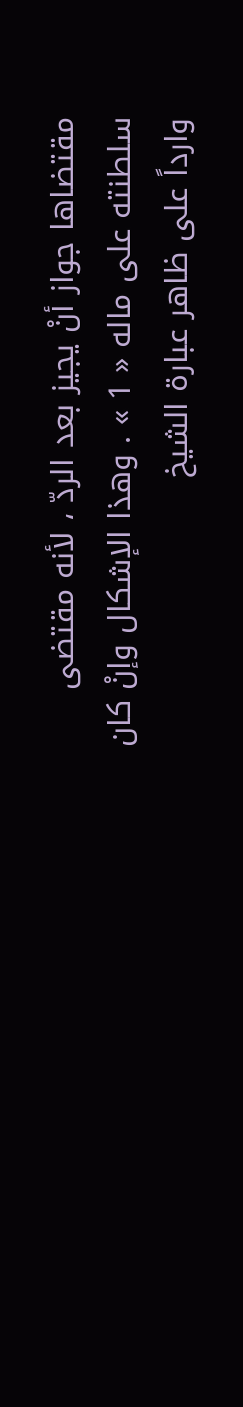مقتضاها جواز أنْ يجيز بعد الردّ ، لأنه مقتضى سلطنته على ماله « 1 » . وهذا الإشكال وإنْ كان وارداً على ظاهر عبارة الشيخ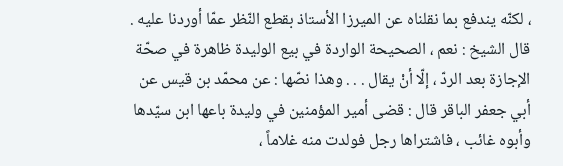، لكنّه يندفع بما نقلناه عن الميرزا الأستاذ بقطع النّظر عمّا أوردنا عليه . قال الشيخ : نعم ، الصحيحة الواردة في بيع الوليدة ظاهرة في صحّة الإجازة بعد الردّ ، إلّا أنْ يقال . . . وهذا نصّها : عن محمّد بن قيس عن أبي جعفر الباقر قال : قضى أمير المؤمنين في وليدة باعها ابن سيّدها وأبوه غائب ، فاشتراها رجل فولدت منه غلاماً ،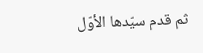ثم قدم سيّدها الأوّل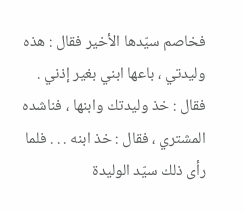فخاصم سيّدها الأخير فقال : هذه وليدتي ، باعها ابني بغير إذني . فقال : خذ وليدتك وابنها ، فناشده المشتري ، فقال : خذ ابنه . . . فلما رأى ذلك سيّد الوليدة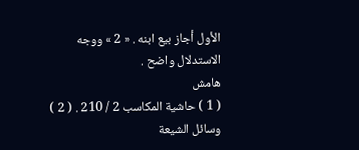الأول أجاز بيع ابنه . « 2 » ووجه الاستدلال واضح .
هامش
( 1 ) حاشية المكاسب 2 / 210 . ( 2 ) وسائل الشيعة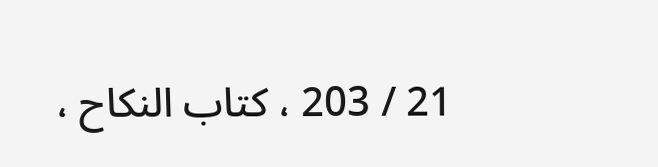21 / 203 ، كتاب النكاح ،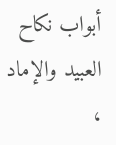أبواب نكاح العبيد والإماد ،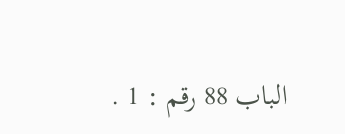الباب 88 رقم : 1 .